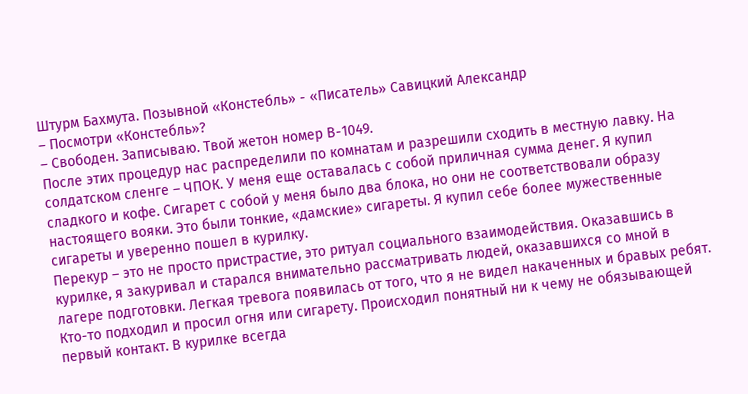Штурм Бахмута. Позывной «Констебль» - «Писатель» Савицкий Александр
– Посмотри «Констебль»?
– Свободен. Записываю. Твой жетон номер В-1049.
После этих процедур нас распределили по комнатам и разрешили сходить в местную лавку. На солдатском сленге – ЧПОК. У меня еще оставалась с собой приличная сумма денег. Я купил сладкого и кофе. Сигарет с собой у меня было два блока, но они не соответствовали образу настоящего вояки. Это были тонкие, «дамские» сигареты. Я купил себе более мужественные сигареты и уверенно пошел в курилку.
Перекур – это не просто пристрастие, это ритуал социального взаимодействия. Оказавшись в курилке, я закуривал и старался внимательно рассматривать людей, оказавшихся со мной в лагере подготовки. Легкая тревога появилась от того, что я не видел накаченных и бравых ребят. Кто-то подходил и просил огня или сигарету. Происходил понятный ни к чему не обязывающей первый контакт. В курилке всегда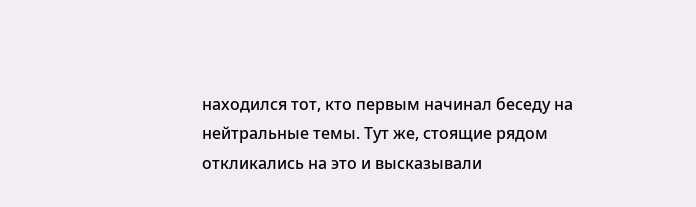находился тот, кто первым начинал беседу на нейтральные темы. Тут же, стоящие рядом откликались на это и высказывали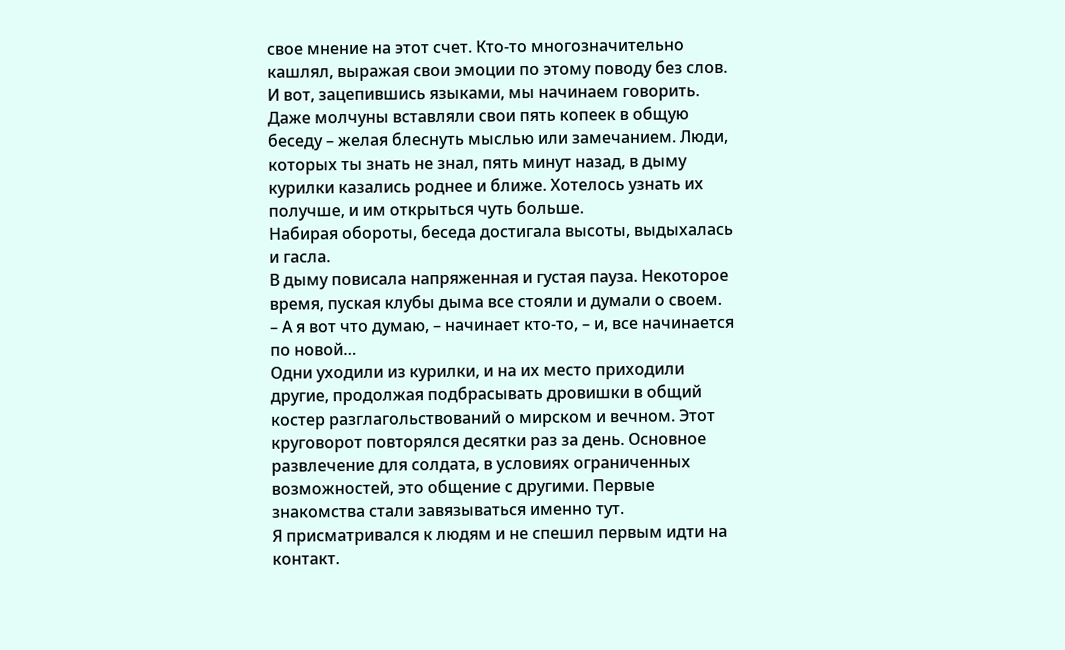свое мнение на этот счет. Кто-то многозначительно кашлял, выражая свои эмоции по этому поводу без слов. И вот, зацепившись языками, мы начинаем говорить. Даже молчуны вставляли свои пять копеек в общую беседу – желая блеснуть мыслью или замечанием. Люди, которых ты знать не знал, пять минут назад, в дыму курилки казались роднее и ближе. Хотелось узнать их получше, и им открыться чуть больше.
Набирая обороты, беседа достигала высоты, выдыхалась и гасла.
В дыму повисала напряженная и густая пауза. Некоторое время, пуская клубы дыма все стояли и думали о своем.
– А я вот что думаю, – начинает кто-то, – и, все начинается по новой…
Одни уходили из курилки, и на их место приходили другие, продолжая подбрасывать дровишки в общий костер разглагольствований о мирском и вечном. Этот круговорот повторялся десятки раз за день. Основное развлечение для солдата, в условиях ограниченных возможностей, это общение с другими. Первые знакомства стали завязываться именно тут.
Я присматривался к людям и не спешил первым идти на контакт.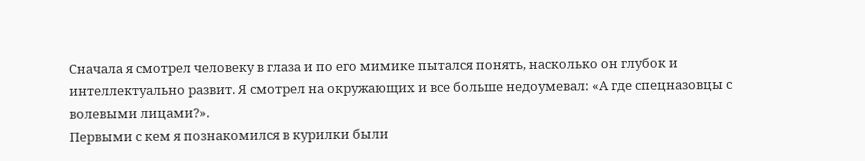Сначала я смотрел человеку в глаза и по его мимике пытался понять, насколько он глубок и интеллектуально развит. Я смотрел на окружающих и все больше недоумевал: «А где спецназовцы с волевыми лицами?».
Первыми с кем я познакомился в курилки были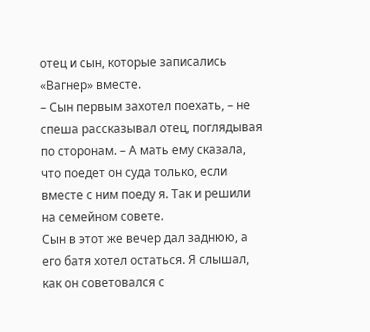отец и сын, которые записались «Вагнер» вместе.
– Сын первым захотел поехать, – не спеша рассказывал отец, поглядывая по сторонам. – А мать ему сказала, что поедет он суда только, если вместе с ним поеду я. Так и решили на семейном совете.
Сын в этот же вечер дал заднюю, а его батя хотел остаться. Я слышал, как он советовался с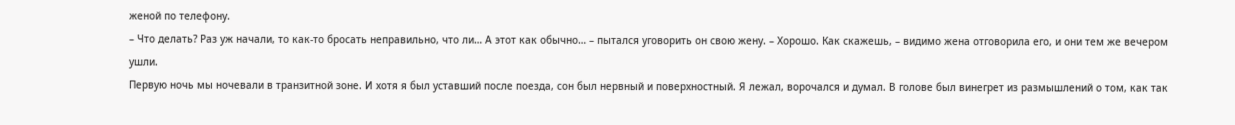женой по телефону.
– Что делать? Раз уж начали, то как-то бросать неправильно, что ли… А этот как обычно… – пытался уговорить он свою жену. – Хорошо. Как скажешь, – видимо жена отговорила его, и они тем же вечером ушли.
Первую ночь мы ночевали в транзитной зоне. И хотя я был уставший после поезда, сон был нервный и поверхностный. Я лежал, ворочался и думал. В голове был винегрет из размышлений о том, как так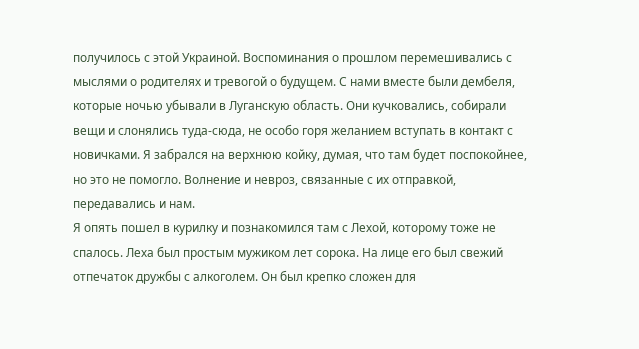получилось с этой Украиной. Воспоминания о прошлом перемешивались с мыслями о родителях и тревогой о будущем. С нами вместе были дембеля, которые ночью убывали в Луганскую область. Они кучковались, собирали вещи и слонялись туда-сюда, не особо горя желанием вступать в контакт с новичками. Я забрался на верхнюю койку, думая, что там будет поспокойнее, но это не помогло. Волнение и невроз, связанные с их отправкой, передавались и нам.
Я опять пошел в курилку и познакомился там с Лехой, которому тоже не спалось. Леха был простым мужиком лет сорока. На лице его был свежий отпечаток дружбы с алкоголем. Он был крепко сложен для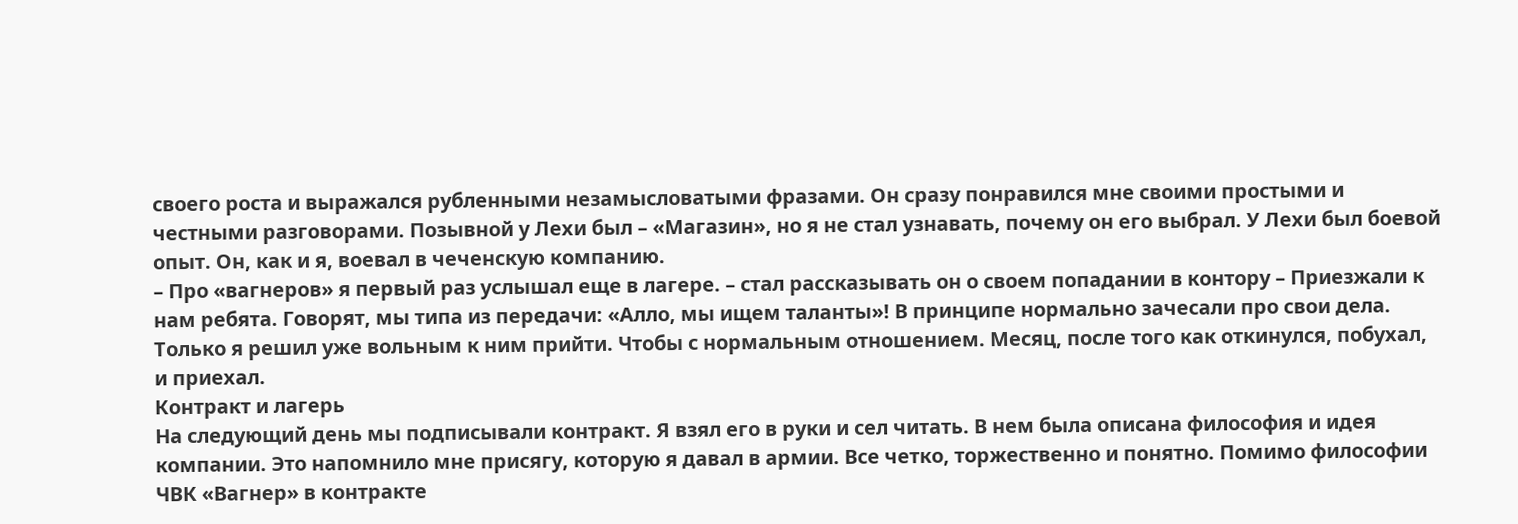своего роста и выражался рубленными незамысловатыми фразами. Он сразу понравился мне своими простыми и честными разговорами. Позывной у Лехи был – «Магазин», но я не стал узнавать, почему он его выбрал. У Лехи был боевой опыт. Он, как и я, воевал в чеченскую компанию.
– Про «вагнеров» я первый раз услышал еще в лагере. – стал рассказывать он о своем попадании в контору – Приезжали к нам ребята. Говорят, мы типа из передачи: «Алло, мы ищем таланты»! В принципе нормально зачесали про свои дела. Только я решил уже вольным к ним прийти. Чтобы с нормальным отношением. Месяц, после того как откинулся, побухал, и приехал.
Контракт и лагерь
На следующий день мы подписывали контракт. Я взял его в руки и сел читать. В нем была описана философия и идея компании. Это напомнило мне присягу, которую я давал в армии. Все четко, торжественно и понятно. Помимо философии ЧВК «Вагнер» в контракте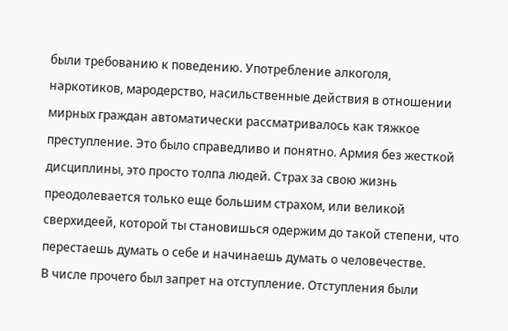были требованию к поведению. Употребление алкоголя, наркотиков, мародерство, насильственные действия в отношении мирных граждан автоматически рассматривалось как тяжкое преступление. Это было справедливо и понятно. Армия без жесткой дисциплины, это просто толпа людей. Страх за свою жизнь преодолевается только еще большим страхом, или великой сверхидеей, которой ты становишься одержим до такой степени, что перестаешь думать о себе и начинаешь думать о человечестве.
В числе прочего был запрет на отступление. Отступления были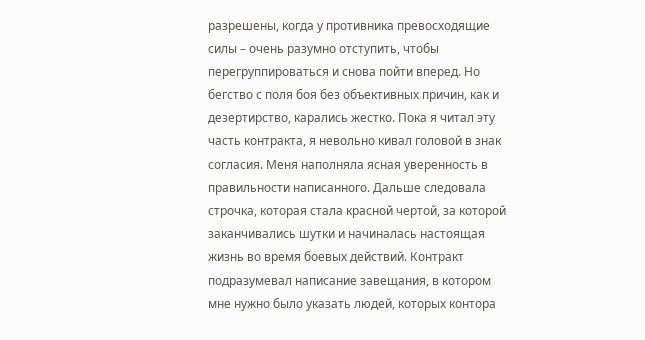разрешены, когда у противника превосходящие силы – очень разумно отступить, чтобы перегруппироваться и снова пойти вперед. Но бегство с поля боя без объективных причин, как и дезертирство, карались жестко. Пока я читал эту часть контракта, я невольно кивал головой в знак согласия. Меня наполняла ясная уверенность в правильности написанного. Дальше следовала строчка, которая стала красной чертой, за которой заканчивались шутки и начиналась настоящая жизнь во время боевых действий. Контракт подразумевал написание завещания, в котором мне нужно было указать людей, которых контора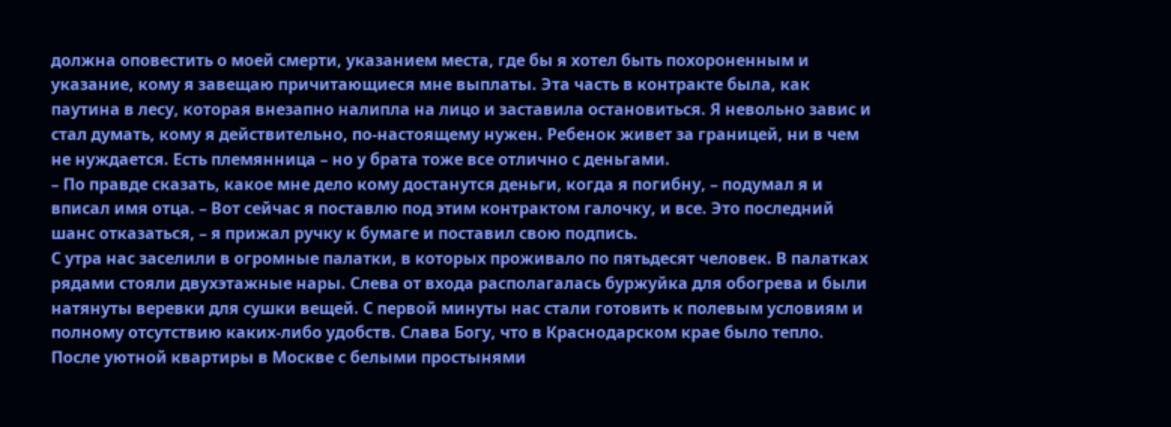должна оповестить о моей смерти, указанием места, где бы я хотел быть похороненным и указание, кому я завещаю причитающиеся мне выплаты. Эта часть в контракте была, как паутина в лесу, которая внезапно налипла на лицо и заставила остановиться. Я невольно завис и стал думать, кому я действительно, по-настоящему нужен. Ребенок живет за границей, ни в чем не нуждается. Есть племянница – но у брата тоже все отлично с деньгами.
– По правде сказать, какое мне дело кому достанутся деньги, когда я погибну, – подумал я и вписал имя отца. – Вот сейчас я поставлю под этим контрактом галочку, и все. Это последний шанс отказаться, – я прижал ручку к бумаге и поставил свою подпись.
С утра нас заселили в огромные палатки, в которых проживало по пятьдесят человек. В палатках рядами стояли двухэтажные нары. Слева от входа располагалась буржуйка для обогрева и были натянуты веревки для сушки вещей. С первой минуты нас стали готовить к полевым условиям и полному отсутствию каких-либо удобств. Слава Богу, что в Краснодарском крае было тепло. После уютной квартиры в Москве с белыми простынями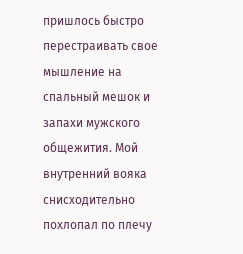пришлось быстро перестраивать свое мышление на спальный мешок и запахи мужского общежития. Мой внутренний вояка снисходительно похлопал по плечу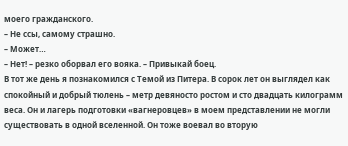моего гражданского.
– Не ссы, самому страшно.
– Может…
– Нет! – резко оборвал его вояка. – Привыкай боец.
В тот же день я познакомился с Темой из Питера. В сорок лет он выглядел как спокойный и добрый тюлень – метр девяносто ростом и сто двадцать килограмм веса. Он и лагерь подготовки «вагнеровцев» в моем представлении не могли существовать в одной вселенной. Он тоже воевал во вторую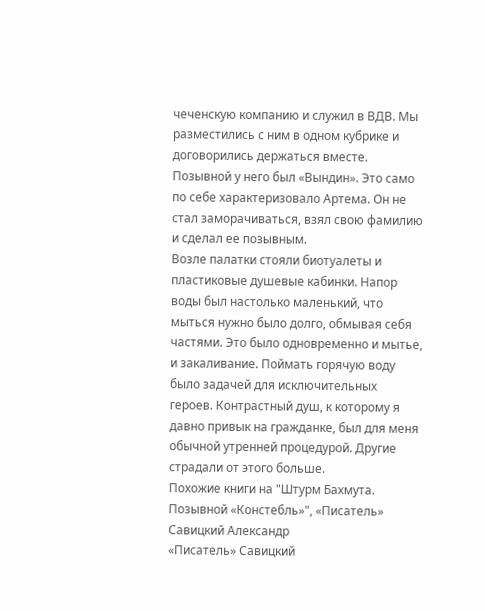чеченскую компанию и служил в ВДВ. Мы разместились с ним в одном кубрике и договорились держаться вместе. Позывной у него был «Вындин». Это само по себе характеризовало Артема. Он не стал заморачиваться, взял свою фамилию и сделал ее позывным.
Возле палатки стояли биотуалеты и пластиковые душевые кабинки. Напор воды был настолько маленький, что мыться нужно было долго, обмывая себя частями. Это было одновременно и мытье, и закаливание. Поймать горячую воду было задачей для исключительных героев. Контрастный душ, к которому я давно привык на гражданке, был для меня обычной утренней процедурой. Другие страдали от этого больше.
Похожие книги на "Штурм Бахмута. Позывной «Констебль»", «Писатель» Савицкий Александр
«Писатель» Савицкий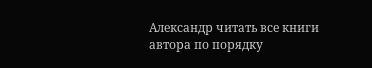Александр читать все книги автора по порядку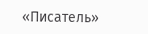«Писатель»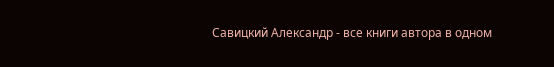Савицкий Александр - все книги автора в одном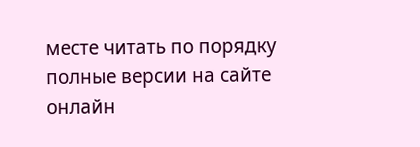месте читать по порядку полные версии на сайте онлайн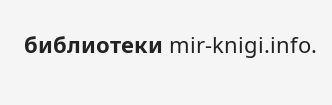библиотеки mir-knigi.info.